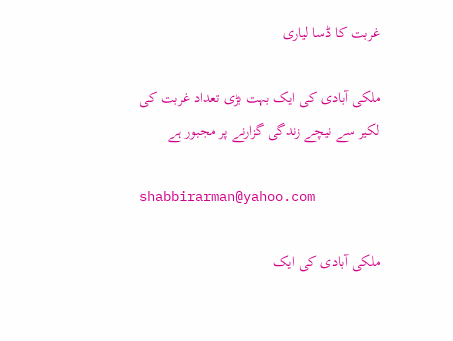غربت کا ڈسا لیاری

ملکی آبادی کی ایک بہت بڑی تعداد غربت کی لکیر سے نیچے زندگی گزارنے پر مجبور ہے

shabbirarman@yahoo.com

ملکی آبادی کی ایک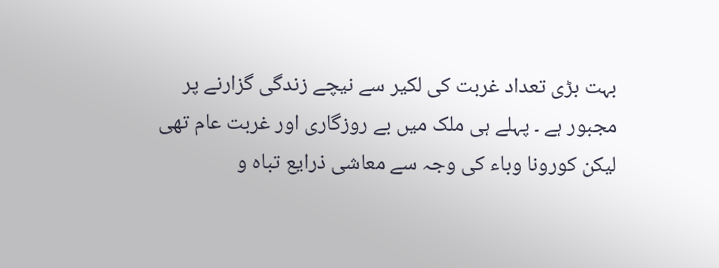بہت بڑی تعداد غربت کی لکیر سے نیچے زندگی گزارنے پر مجبور ہے ۔ پہلے ہی ملک میں بے روزگاری اور غربت عام تھی لیکن کورونا وباء کی وجہ سے معاشی ذرایع تباہ و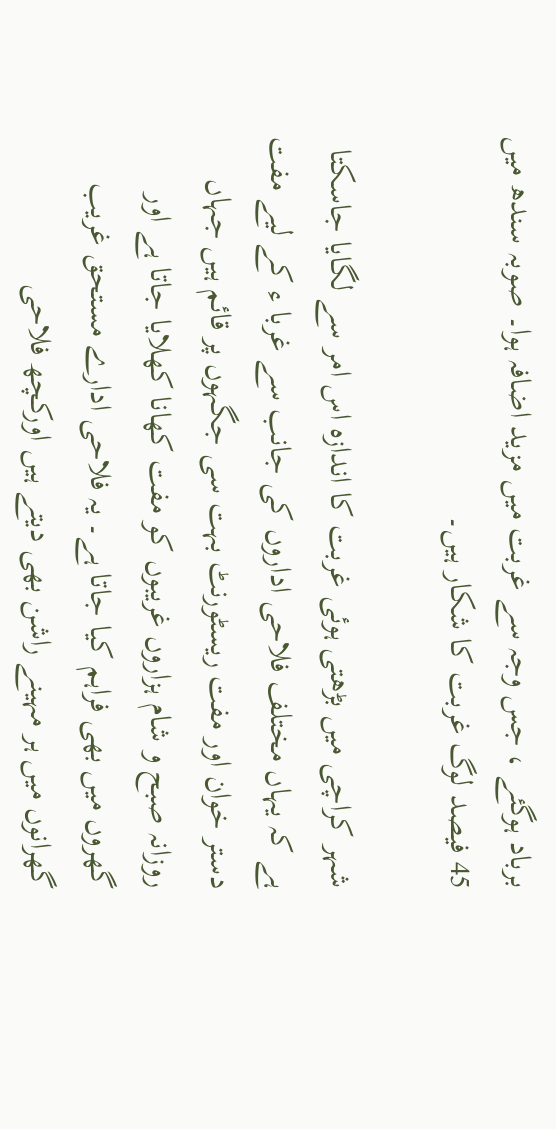برباد ہوگئے ، جس وجہ سے غربت میں مزید اضافہ ہوا۔ صوبہ سندھ میں 45 فیصد لوگ غربت کا شکار ہیں۔

شہر کراچی میں بڑھتی ہوئی غربت کا اندازہ اس امر سے لگایا جاسکتا ہے کہ یہاں مختلف فلاحی اداروں کی جانب سے غربا ء کے لیے مفت دستر خوان اور مفت ریسٹورنٹ بہت سی جگہوں پر قائم ہیں جہاں روزانہ صبح و شام ہزاروں غریبوں کو مفت کھانا کھلایا جاتا ہے اور گھروں میں بھی فراہم کیا جاتا ہے۔ یہ فلاحی ادارے مستحق غریب گھرانوں میں ہر مہینے راشن بھی دیتے ہیں اورکچھ فلاحی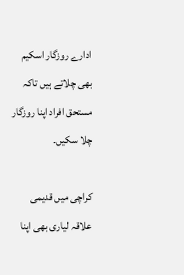ادارے روزگار اسکیم بھی چلاتے ہیں تاکہ مستحق افراد اپنا روزگار چلا سکیں۔

کراچی میں قدیمی علاقہ لیاری بھی اپنا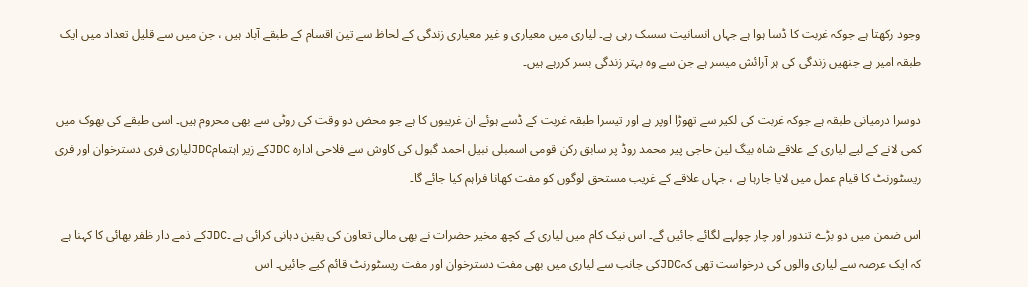وجود رکھتا ہے جوکہ غربت کا ڈسا ہوا ہے جہاں انسانیت سسک رہی ہے۔ لیاری میں معیاری و غیر معیاری زندگی کے لحاظ سے تین اقسام کے طبقے آباد ہیں ، جن میں سے قلیل تعداد میں ایک طبقہ امیر ہے جنھیں زندگی کی ہر آرائش میسر ہے جن سے وہ بہتر زندگی بسر کررہے ہیں۔

دوسرا درمیانی طبقہ ہے جوکہ غربت کی لکیر سے تھوڑا اوپر ہے اور تیسرا طبقہ غربت کے ڈسے ہوئے ان غریبوں کا ہے جو محض دو وقت کی روٹی سے بھی محروم ہیں۔ اسی طبقے کی بھوک میں کمی لانے کے لیے لیاری کے علاقے شاہ بیگ لین حاجی پیر محمد روڈ پر سابق رکن قومی اسمبلی نبیل احمد گبول کی کاوش سے فلاحی ادارہ JDCکے زیر اہتمامJDCلیاری فری دسترخوان اور فری ریسٹورنٹ کا قیام عمل میں لایا جارہا ہے ، جہاں علاقے کے غریب مستحق لوگوں کو مفت کھانا فراہم کیا جائے گا۔

اس ضمن میں دو بڑے تندور اور چار چولہے لگائے جائیں گے۔ اس نیک کام میں لیاری کے کچھ مخیر حضرات نے بھی مالی تعاون کی یقین دہانی کرائی ہے ۔JDCکے ذمے دار ظفر بھائی کا کہنا ہے کہ ایک عرصہ سے لیاری والوں کی درخواست تھی کہJDCکی جانب سے لیاری میں بھی مفت دسترخوان اور مفت ریسٹورنٹ قائم کیے جائیں۔ اس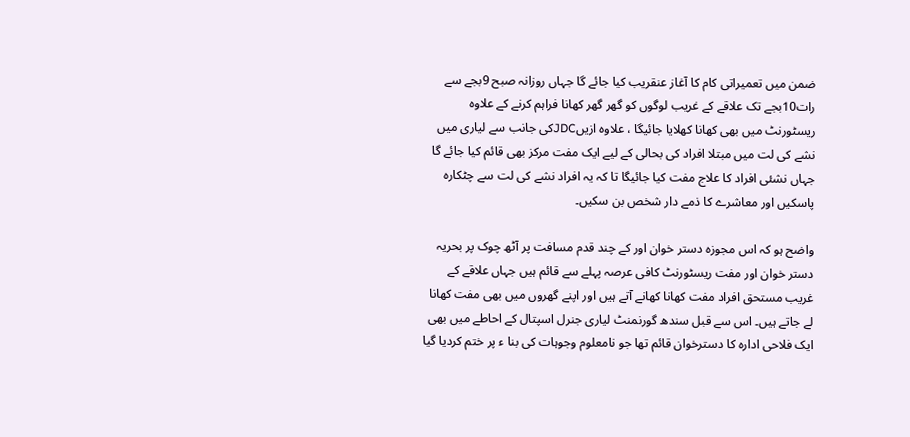ضمن میں تعمیراتی کام کا آغاز عنقریب کیا جائے گا جہاں روزانہ صبح 9بجے سے رات10بجے تک علاقے کے غریب لوگوں کو گھر گھر کھانا فراہم کرنے کے علاوہ ریسٹورنٹ میں بھی کھانا کھلایا جائیگا ، علاوہ ازیںJDCکی جانب سے لیاری میں نشے کی لت میں مبتلا افراد کی بحالی کے لیے ایک مفت مرکز بھی قائم کیا جائے گا جہاں نشئی افراد کا علاج مفت کیا جائیگا تا کہ یہ افراد نشے کی لت سے چٹکارہ پاسکیں اور معاشرے کا ذمے دار شخص بن سکیں۔

واضح ہو کہ اس مجوزہ دستر خوان اور کے چند قدم مسافت پر آٹھ چوک پر بحریہ دستر خوان اور مفت ریسٹورنٹ کافی عرصہ پہلے سے قائم ہیں جہاں علاقے کے غریب مستحق افراد مفت کھانا کھانے آتے ہیں اور اپنے گھروں میں بھی مفت کھانا لے جاتے ہیں۔ اس سے قبل سندھ گورنمنٹ لیاری جنرل اسپتال کے احاطے میں بھی ایک فلاحی ادارہ کا دسترخوان قائم تھا جو نامعلوم وجوہات کی بنا ء پر ختم کردیا گیا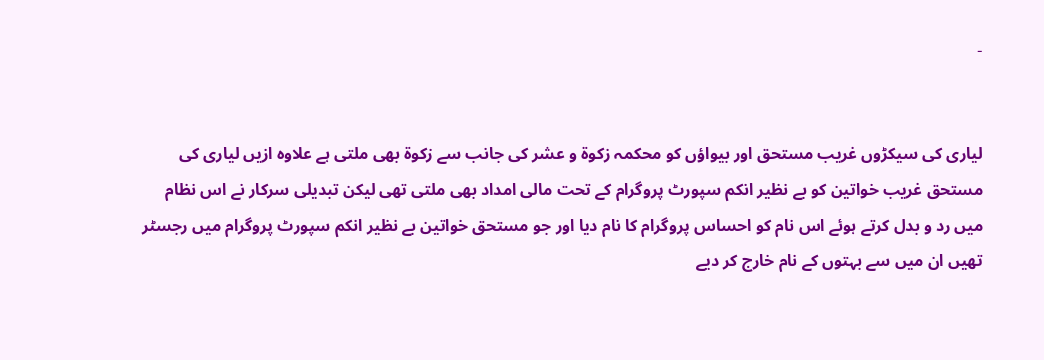۔


لیاری کی سیکڑوں غریب مستحق اور بیواؤں کو محکمہ زکوۃ و عشر کی جانب سے زکوۃ بھی ملتی ہے علاوہ ازیں لیاری کی مستحق غریب خواتین کو بے نظیر انکم سپورٹ پروگرام کے تحت مالی امداد بھی ملتی تھی لیکن تبدیلی سرکار نے اس نظام میں رد و بدل کرتے ہوئے اس نام کو احساس پروگرام کا نام دیا اور جو مستحق خواتین بے نظیر انکم سپورٹ پروگرام میں رجسٹر تھیں ان میں سے بہتوں کے نام خارج کر دیے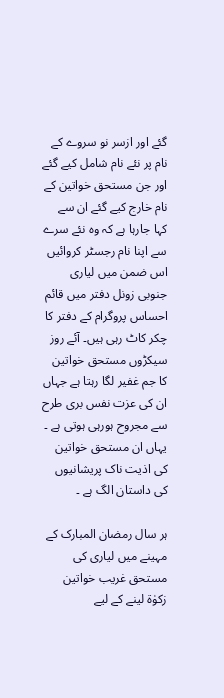گئے اور ازسر نو سروے کے نام پر نئے نام شامل کیے گئے اور جن مستحق خواتین کے نام خارج کیے گئے ان سے کہا جارہا ہے کہ وہ نئے سرے سے اپنا نام رجسٹر کروائیں اس ضمن میں لیاری جنوبی زونل دفتر میں قائم احساس پروگرام کے دفتر کا چکر کاٹ رہی ہیں۔ آئے روز سیکڑوں مستحق خواتین کا جم غفیر لگا رہتا ہے جہاں ان کی عزت نفس بری طرح سے مجروح ہورہی ہوتی ہے ۔ یہاں ان مستحق خواتین کی اذیت ناک پریشانیوں کی داستان الگ ہے ۔

ہر سال رمضان المبارک کے مہینے میں لیاری کی مستحق غریب خواتین زکوٰۃ لینے کے لیے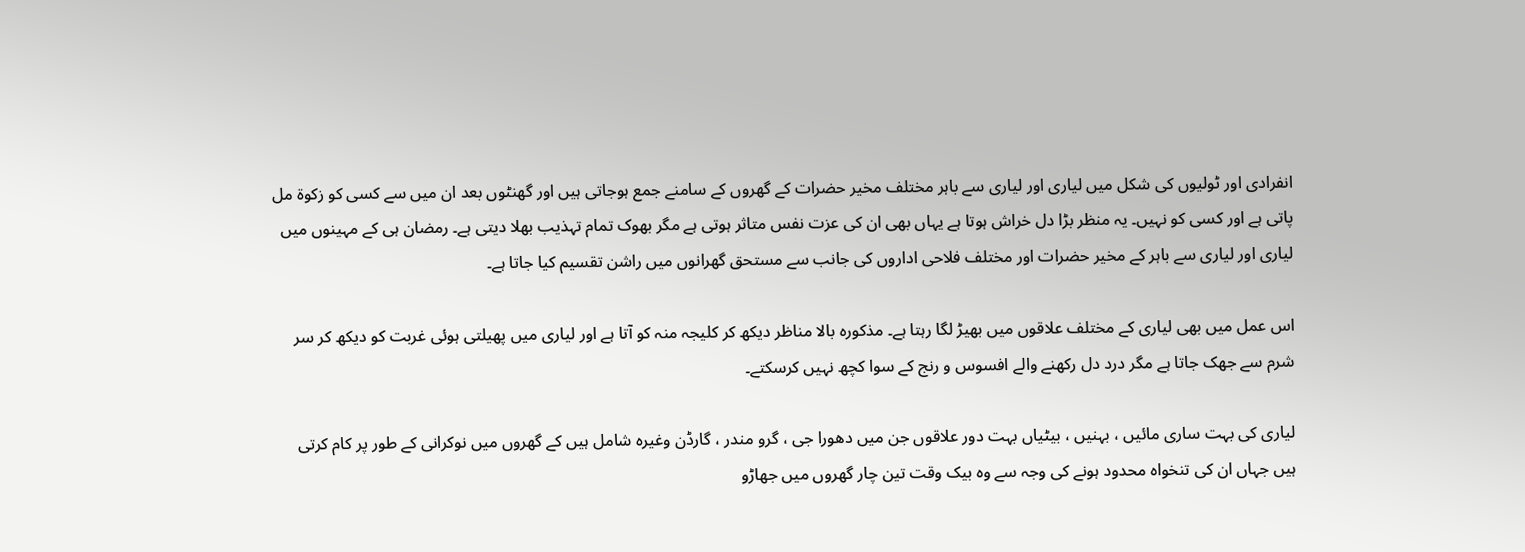انفرادی اور ٹولیوں کی شکل میں لیاری اور لیاری سے باہر مختلف مخیر حضرات کے گھروں کے سامنے جمع ہوجاتی ہیں اور گھنٹوں بعد ان میں سے کسی کو زکوۃ مل پاتی ہے اور کسی کو نہیں۔ یہ منظر بڑا دل خراش ہوتا ہے یہاں بھی ان کی عزت نفس متاثر ہوتی ہے مگر بھوک تمام تہذیب بھلا دیتی ہے۔ رمضان ہی کے مہینوں میں لیاری اور لیاری سے باہر کے مخیر حضرات اور مختلف فلاحی اداروں کی جانب سے مستحق گھرانوں میں راشن تقسیم کیا جاتا ہے۔

اس عمل میں بھی لیاری کے مختلف علاقوں میں بھیڑ لگا رہتا ہے۔ مذکورہ بالا مناظر دیکھ کر کلیجہ منہ کو آتا ہے اور لیاری میں پھیلتی ہوئی غربت کو دیکھ کر سر شرم سے جھک جاتا ہے مگر درد دل رکھنے والے افسوس و رنج کے سوا کچھ نہیں کرسکتے۔

لیاری کی بہت ساری مائیں ، بہنیں ، بیٹیاں بہت دور علاقوں جن میں دھورا جی ، گرو مندر ، گارڈن وغیرہ شامل ہیں کے گھروں میں نوکرانی کے طور پر کام کرتی ہیں جہاں ان کی تنخواہ محدود ہونے کی وجہ سے وہ بیک وقت تین چار گھروں میں جھاڑو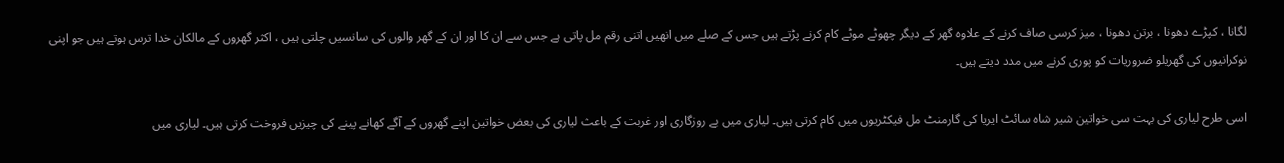لگانا ، کپڑے دھونا ، برتن دھونا ، میز کرسی صاف کرنے کے علاوہ گھر کے دیگر چھوٹے موٹے کام کرنے پڑتے ہیں جس کے صلے میں انھیں اتنی رقم مل پاتی ہے جس سے ان کا اور ان کے گھر والوں کی سانسیں چلتی ہیں ، اکثر گھروں کے مالکان خدا ترس ہوتے ہیں جو اپنی نوکرانیوں کی گھریلو ضروریات کو پوری کرنے میں مدد دیتے ہیں۔

اسی طرح لیاری کی بہت سی خواتین شیر شاہ سائٹ ایریا کی گارمنٹ مل فیکٹریوں میں کام کرتی ہیں۔ لیاری میں بے روزگاری اور غربت کے باعث لیاری کی بعض خواتین اپنے گھروں کے آگے کھانے پینے کی چیزیں فروخت کرتی ہیں۔ لیاری میں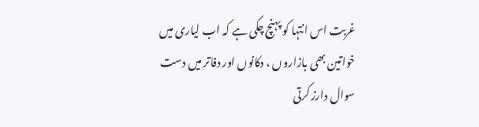غربت اس انتہا کو پہنچ چکی ہے کہ اب لیاری میں خواتین بھی بازاروں ، دکانوں اور دفاتر میں دست سوال دارز کرتی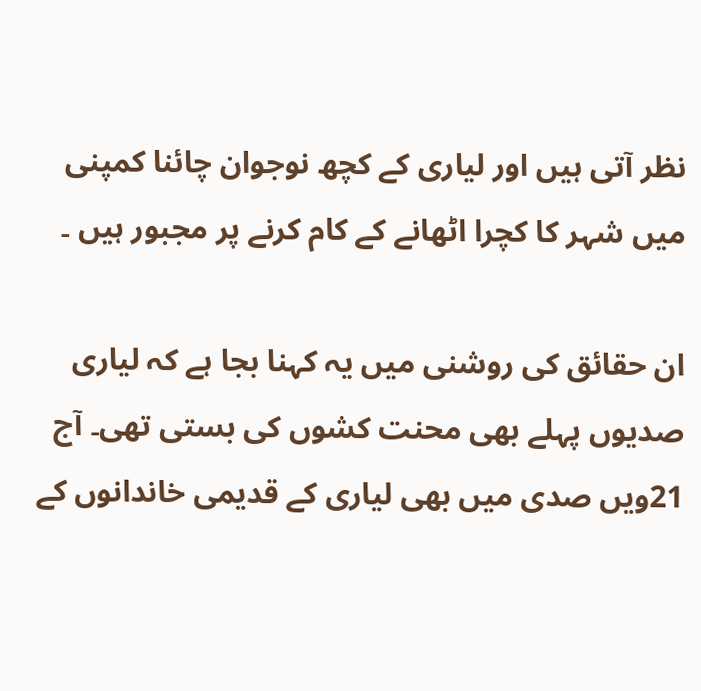نظر آتی ہیں اور لیاری کے کچھ نوجوان چائنا کمپنی میں شہر کا کچرا اٹھانے کے کام کرنے پر مجبور ہیں ۔

ان حقائق کی روشنی میں یہ کہنا بجا ہے کہ لیاری صدیوں پہلے بھی محنت کشوں کی بستی تھی۔ آج 21ویں صدی میں بھی لیاری کے قدیمی خاندانوں کے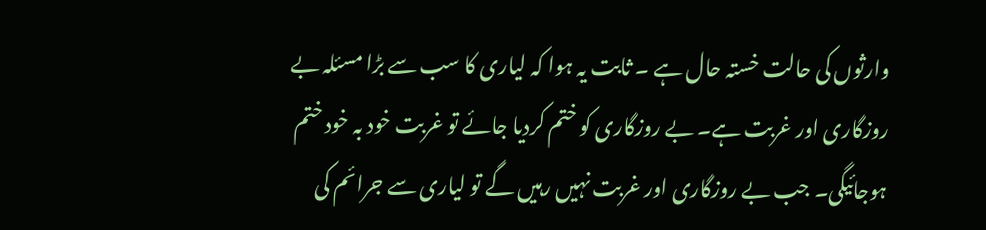وارثوں کی حالت خستہ حال ہے ۔ ثابت یہ ہوا کہ لیاری کا سب سے بڑا مسئلہ بے روزگاری اور غربت ہے۔ بے روزگاری کو ختم کردیا جائے تو غربت خود بہ خود ختم ہوجائیگی۔ جب بے روزگاری اور غربت نہیں رہیں گے تو لیاری سے جرائم کی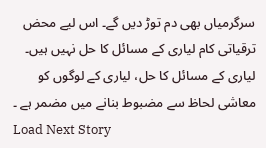سرگرمیاں بھی دم توڑ دیں گے۔ اس لیے محض ترقیاتی کام لیاری کے مسائل کا حل نہیں ہیں۔ لیاری کے مسائل کا حل، لیاری کے لوگوں کو معاشی لحاظ سے مضبوط بنانے میں مضمر ہے ۔
Load Next Story